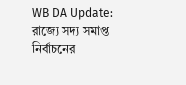WB DA Update: রাজ্যে সদ্য সমাপ্ত নির্বাচনের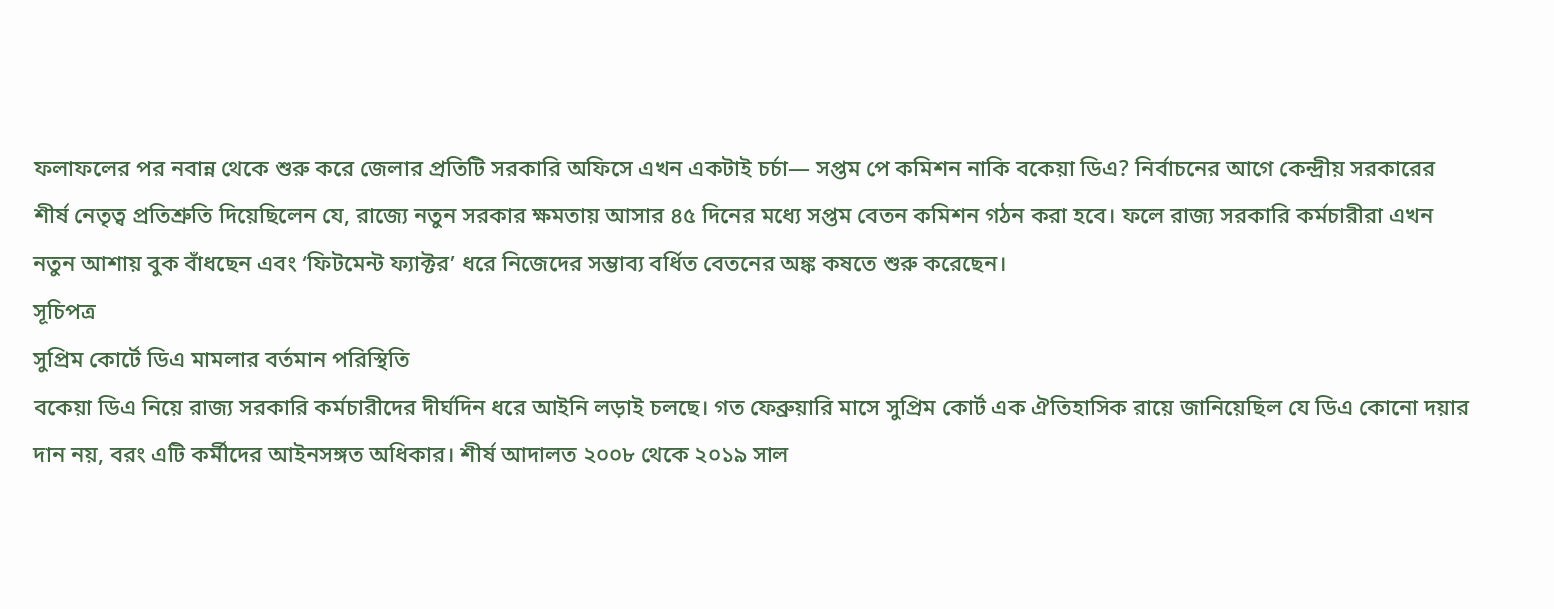ফলাফলের পর নবান্ন থেকে শুরু করে জেলার প্রতিটি সরকারি অফিসে এখন একটাই চর্চা— সপ্তম পে কমিশন নাকি বকেয়া ডিএ? নির্বাচনের আগে কেন্দ্রীয় সরকারের শীর্ষ নেতৃত্ব প্রতিশ্রুতি দিয়েছিলেন যে, রাজ্যে নতুন সরকার ক্ষমতায় আসার ৪৫ দিনের মধ্যে সপ্তম বেতন কমিশন গঠন করা হবে। ফলে রাজ্য সরকারি কর্মচারীরা এখন নতুন আশায় বুক বাঁধছেন এবং ‘ফিটমেন্ট ফ্যাক্টর’ ধরে নিজেদের সম্ভাব্য বর্ধিত বেতনের অঙ্ক কষতে শুরু করেছেন।
সূচিপত্র
সুপ্রিম কোর্টে ডিএ মামলার বর্তমান পরিস্থিতি
বকেয়া ডিএ নিয়ে রাজ্য সরকারি কর্মচারীদের দীর্ঘদিন ধরে আইনি লড়াই চলছে। গত ফেব্রুয়ারি মাসে সুপ্রিম কোর্ট এক ঐতিহাসিক রায়ে জানিয়েছিল যে ডিএ কোনো দয়ার দান নয়, বরং এটি কর্মীদের আইনসঙ্গত অধিকার। শীর্ষ আদালত ২০০৮ থেকে ২০১৯ সাল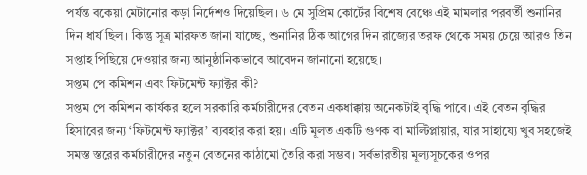পর্যন্ত বকেয়া মেটানোর কড়া নির্দেশও দিয়েছিল। ৬ মে সুপ্রিম কোর্টের বিশেষ বেঞ্চে এই মামলার পরবর্তী শুনানির দিন ধার্য ছিল। কিন্তু সূত্র মারফত জানা যাচ্ছে, শুনানির ঠিক আগের দিন রাজ্যের তরফ থেকে সময় চেয়ে আরও তিন সপ্তাহ পিছিয়ে দেওয়ার জন্য আনুষ্ঠানিকভাবে আবেদন জানানো হয়েছে।
সপ্তম পে কমিশন এবং ফিটমেন্ট ফ্যাক্টর কী?
সপ্তম পে কমিশন কার্যকর হলে সরকারি কর্মচারীদের বেতন একধাক্কায় অনেকটাই বৃদ্ধি পাবে। এই বেতন বৃদ্ধির হিসাবের জন্য ‘ফিটমেন্ট ফ্যাক্টর’ ব্যবহার করা হয়। এটি মূলত একটি গুণক বা মাল্টিপ্লায়ার, যার সাহায্যে খুব সহজেই সমস্ত স্তরের কর্মচারীদের নতুন বেতনের কাঠামো তৈরি করা সম্ভব। সর্বভারতীয় মূল্যসূচকের ওপর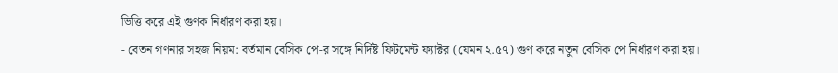ভিত্তি করে এই গুণক নির্ধারণ করা হয়।
- বেতন গণনার সহজ নিয়ম: বর্তমান বেসিক পে-র সঙ্গে নির্দিষ্ট ফিটমেন্ট ফ্যাক্টর (যেমন ২.৫৭) গুণ করে নতুন বেসিক পে নির্ধারণ করা হয়।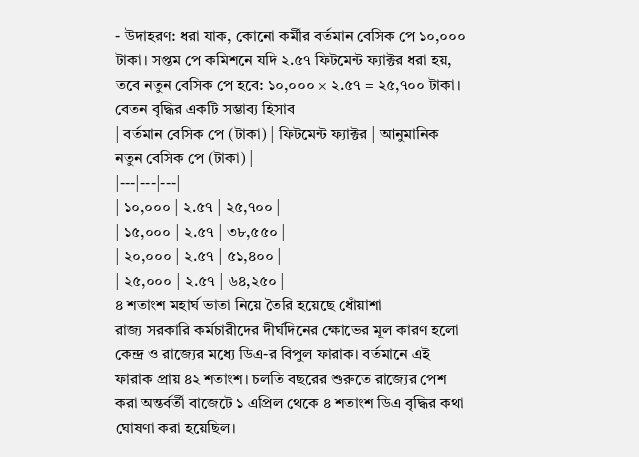- উদাহরণ: ধরা যাক, কোনো কর্মীর বর্তমান বেসিক পে ১০,০০০ টাকা। সপ্তম পে কমিশনে যদি ২.৫৭ ফিটমেন্ট ফ্যাক্টর ধরা হয়, তবে নতুন বেসিক পে হবে: ১০,০০০ × ২.৫৭ = ২৫,৭০০ টাকা।
বেতন বৃদ্ধির একটি সম্ভাব্য হিসাব
| বর্তমান বেসিক পে (টাকা) | ফিটমেন্ট ফ্যাক্টর | আনুমানিক নতুন বেসিক পে (টাকা) |
|---|---|---|
| ১০,০০০ | ২.৫৭ | ২৫,৭০০ |
| ১৫,০০০ | ২.৫৭ | ৩৮,৫৫০ |
| ২০,০০০ | ২.৫৭ | ৫১,৪০০ |
| ২৫,০০০ | ২.৫৭ | ৬৪,২৫০ |
৪ শতাংশ মহার্ঘ ভাতা নিয়ে তৈরি হয়েছে ধোঁয়াশা
রাজ্য সরকারি কর্মচারীদের দীর্ঘদিনের ক্ষোভের মূল কারণ হলো কেন্দ্র ও রাজ্যের মধ্যে ডিএ-র বিপুল ফারাক। বর্তমানে এই ফারাক প্রায় ৪২ শতাংশ। চলতি বছরের শুরুতে রাজ্যের পেশ করা অন্তর্বর্তী বাজেটে ১ এপ্রিল থেকে ৪ শতাংশ ডিএ বৃদ্ধির কথা ঘোষণা করা হয়েছিল।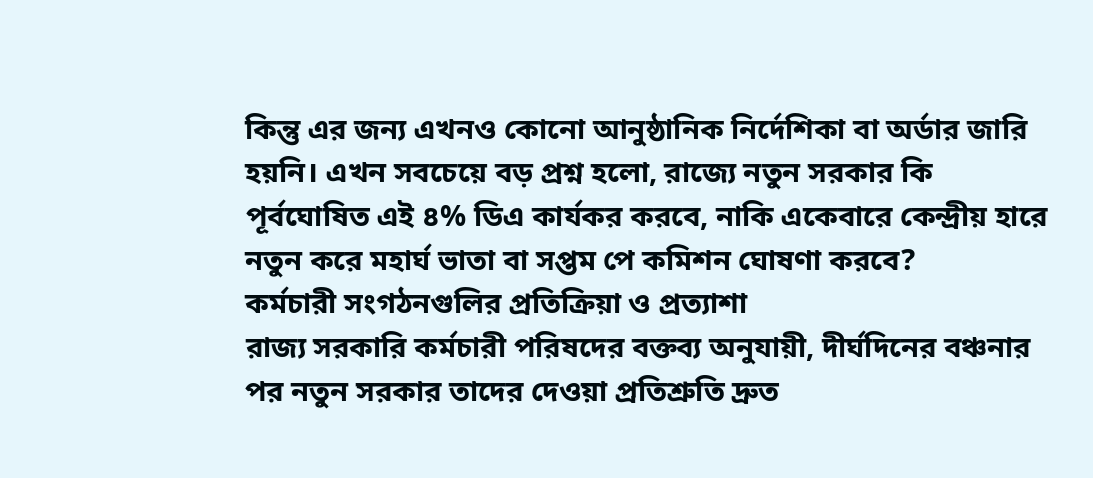কিন্তু এর জন্য এখনও কোনো আনুষ্ঠানিক নির্দেশিকা বা অর্ডার জারি হয়নি। এখন সবচেয়ে বড় প্রশ্ন হলো, রাজ্যে নতুন সরকার কি পূর্বঘোষিত এই ৪% ডিএ কার্যকর করবে, নাকি একেবারে কেন্দ্রীয় হারে নতুন করে মহার্ঘ ভাতা বা সপ্তম পে কমিশন ঘোষণা করবে?
কর্মচারী সংগঠনগুলির প্রতিক্রিয়া ও প্রত্যাশা
রাজ্য সরকারি কর্মচারী পরিষদের বক্তব্য অনুযায়ী, দীর্ঘদিনের বঞ্চনার পর নতুন সরকার তাদের দেওয়া প্রতিশ্রুতি দ্রুত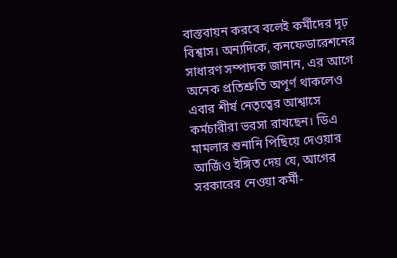বাস্তবায়ন করবে বলেই কর্মীদের দৃঢ় বিশ্বাস। অন্যদিকে, কনফেডারেশনের সাধারণ সম্পাদক জানান, এর আগে অনেক প্রতিশ্রুতি অপূর্ণ থাকলেও এবার শীর্ষ নেতৃত্বের আশ্বাসে কর্মচারীরা ভরসা রাখছেন। ডিএ মামলার শুনানি পিছিয়ে দেওয়ার আর্জিও ইঙ্গিত দেয় যে, আগের সরকারের নেওয়া কর্মী-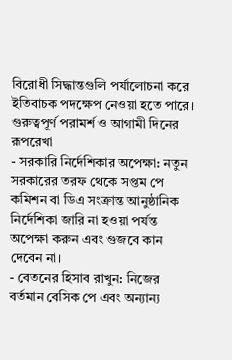বিরোধী সিদ্ধান্তগুলি পর্যালোচনা করে ইতিবাচক পদক্ষেপ নেওয়া হতে পারে।
গুরুত্বপূর্ণ পরামর্শ ও আগামী দিনের রূপরেখা
- সরকারি নির্দেশিকার অপেক্ষা: নতুন সরকারের তরফ থেকে সপ্তম পে কমিশন বা ডিএ সংক্রান্ত আনুষ্ঠানিক নির্দেশিকা জারি না হওয়া পর্যন্ত অপেক্ষা করুন এবং গুজবে কান দেবেন না।
- বেতনের হিসাব রাখুন: নিজের বর্তমান বেসিক পে এবং অন্যান্য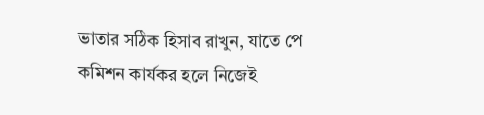ভাতার সঠিক হিসাব রাখুন, যাতে পে কমিশন কার্যকর হলে নিজেই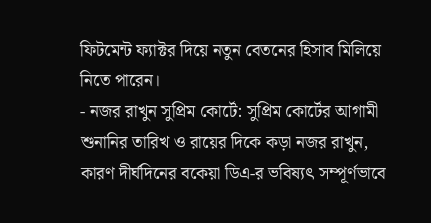ফিটমেন্ট ফ্যাক্টর দিয়ে নতুন বেতনের হিসাব মিলিয়ে নিতে পারেন।
- নজর রাখুন সুপ্রিম কোর্টে: সুপ্রিম কোর্টের আগামী শুনানির তারিখ ও রায়ের দিকে কড়া নজর রাখুন, কারণ দীর্ঘদিনের বকেয়া ডিএ-র ভবিষ্যৎ সম্পূর্ণভাবে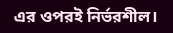এর ওপরই নির্ভরশীল।